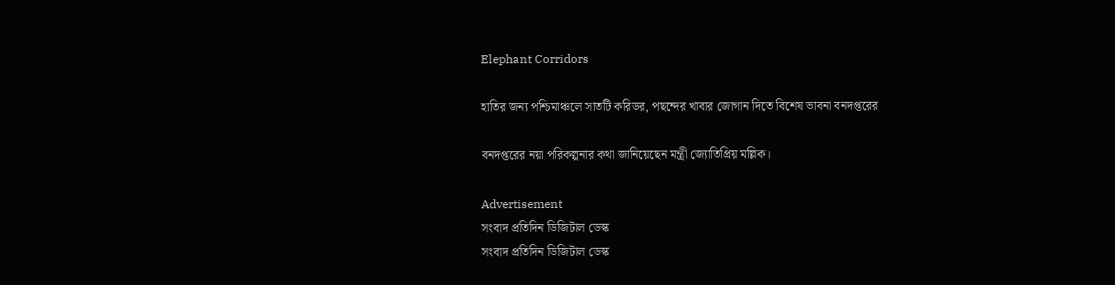Elephant Corridors

হাতির জন্য পশ্চিমাঞ্চলে সাতটি করিডর, পছন্দের খাবার জোগান দিতে বিশেষ ভাবনা বনদপ্তরের

বনদপ্তরের নয়া পরিকল্পনার কথা জানিয়েছেন মন্ত্রী জ্যোতিপ্রিয় মল্লিক।

Advertisement
সংবাদ প্রতিদিন ডিজিটাল ডেস্ক
সংবাদ প্রতিদিন ডিজিটাল ডেস্ক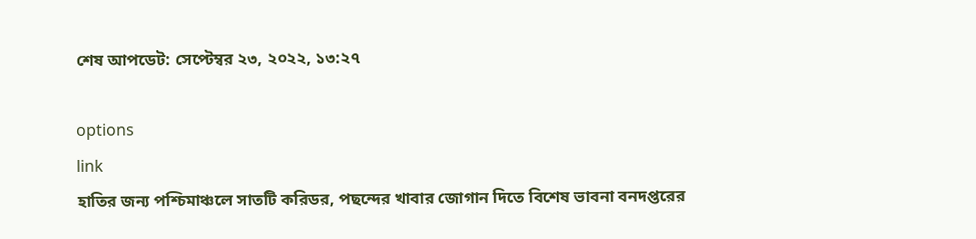শেষ আপডেট: সেপ্টেম্বর ২৩, ২০২২, ১৩:২৭

options
link
হাতির জন্য পশ্চিমাঞ্চলে সাতটি করিডর, পছন্দের খাবার জোগান দিতে বিশেষ ভাবনা বনদপ্তরের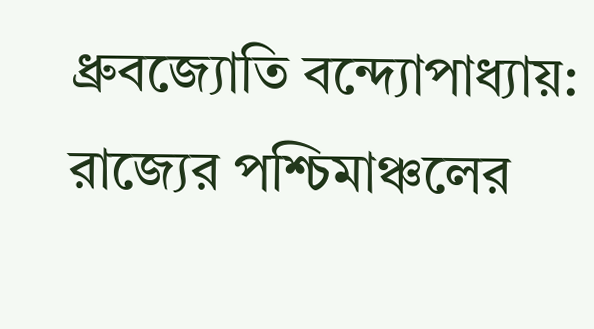ধ্রুবজ্যোতি বন্দ্যোপাধ্যায়: রাজ্যের পশ্চিমাঞ্চলের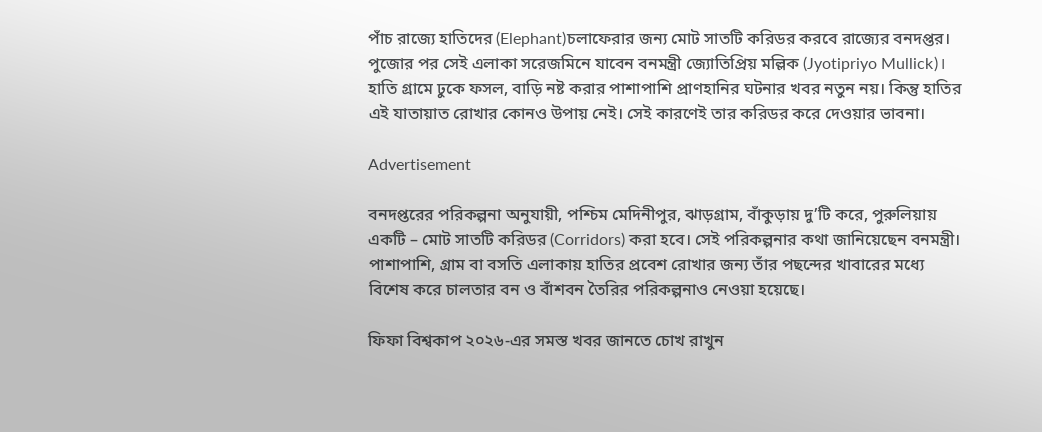পাঁচ রাজ্যে হাতিদের (Elephant)চলাফেরার জন্য মোট সাতটি করিডর করবে রাজ্যের বনদপ্তর। পুজোর পর সেই এলাকা সরেজমিনে যাবেন বনমন্ত্রী জ্যোতিপ্রিয় মল্লিক (Jyotipriyo Mullick)। হাতি গ্রামে ঢুকে ফসল, বাড়ি নষ্ট করার পাশাপাশি প্রাণহানির ঘটনার খবর নতুন নয়। কিন্তু হাতির এই যাতায়াত রোখার কোনও উপায় নেই। সেই কারণেই তার করিডর করে দেওয়ার ভাবনা।

Advertisement

বনদপ্তরের পরিকল্পনা অনুযায়ী, পশ্চিম মেদিনীপুর, ঝাড়গ্রাম, বাঁকুড়ায় দু’টি করে, পুরুলিয়ায় একটি – মোট সাতটি করিডর (Corridors) করা হবে। সেই পরিকল্পনার কথা জানিয়েছেন বনমন্ত্রী। পাশাপাশি, গ্রাম বা বসতি এলাকায় হাতির প্রবেশ রোখার জন‌্য তাঁর পছন্দের খাবারের মধ্যে বিশেষ করে চালতার বন ও বাঁশবন তৈরির পরিকল্পনাও নেওয়া হয়েছে।

ফিফা বিশ্বকাপ ২০২৬-এর সমস্ত খবর জানতে চোখ রাখুন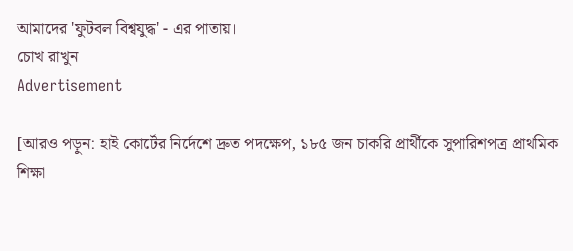আমাদের 'ফুটবল বিশ্বযুদ্ধ' - এর পাতায়।
চোখ রাখুন
Advertisement

[আরও পড়ুন: হাই কোর্টের নির্দেশে দ্রুত পদক্ষেপ, ১৮৫ জন চাকরি প্রার্থীকে সুপারিশপত্র প্রাথমিক শিক্ষা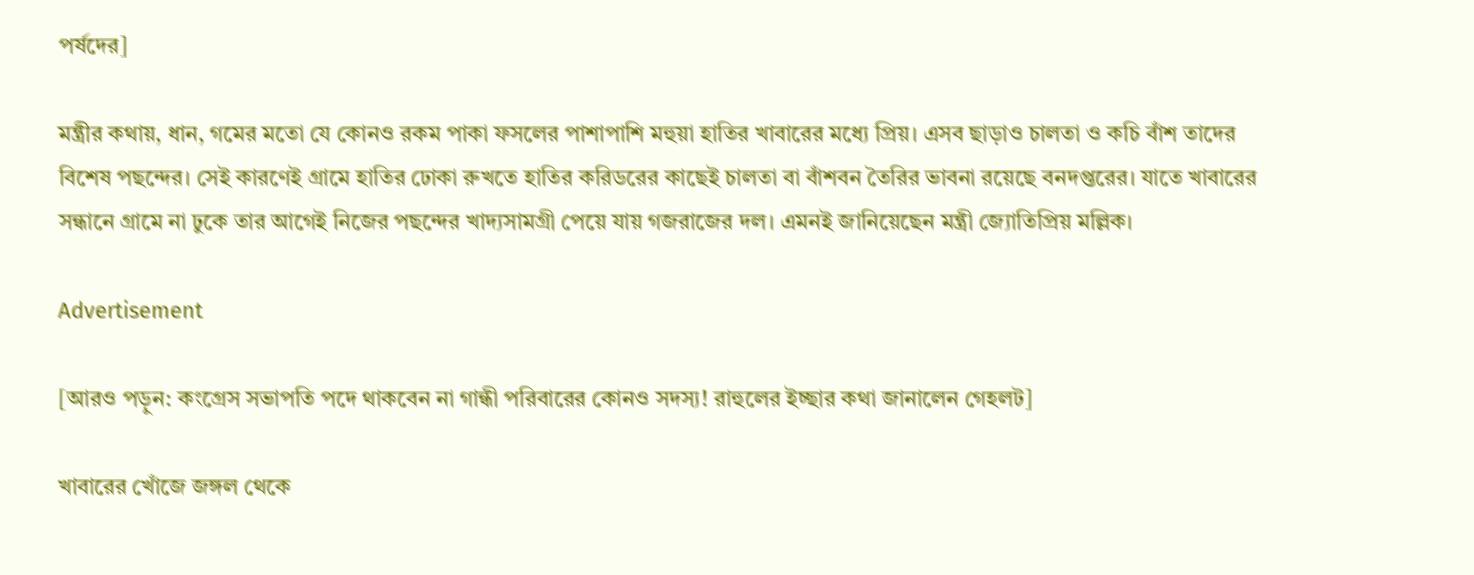পর্ষদের]

মন্ত্রীর কথায়, ধান, গমের মতো যে কোনও রকম পাকা ফসলের পাশাপাশি মহুয়া হাতির খাবারের মধ্যে প্রিয়। এসব ছাড়াও চালতা ও কচি বাঁশ তাদের বিশেষ পছন্দের। সেই কারণেই গ্রামে হাতির ঢোকা রুখতে হাতির করিডরের কাছেই চালতা বা বাঁশবন তৈরির ভাবনা রয়েছে বনদপ্তরের। যাতে খাবারের সন্ধানে গ্রামে না ঢুকে তার আগেই নিজের পছন্দের খাদ্যসামগ্রী পেয়ে যায় গজরাজের দল। এমনই জানিয়েছেন মন্ত্রী জ্যোতিপ্রিয় মল্লিক।

Advertisement

[আরও পড়ুন: কংগ্রেস সভাপতি পদে থাকবেন না গান্ধী পরিবারের কোনও সদস্য! রাহুলের ইচ্ছার কথা জানালেন গেহলট]

খাবারের খোঁজে জঙ্গল থেকে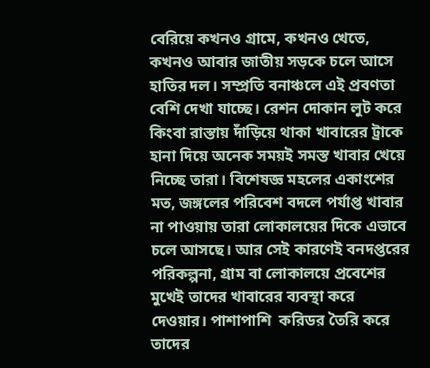বেরিয়ে কখনও গ্রামে, কখনও খেতে, কখনও আবার জাতীয় সড়কে চলে আসে হাতির দল। সম্প্রতি বনাঞ্চলে এই প্রবণতা বেশি দেখা যাচ্ছে। রেশন দোকান লুট করে কিংবা রাস্তায় দাঁড়িয়ে থাকা খাবারের ট্রাকে হানা দিয়ে অনেক সময়ই সমস্ত খাবার খেয়ে নিচ্ছে তারা। বিশেষজ্ঞ মহলের একাংশের মত, জঙ্গলের পরিবেশ বদলে পর্যাপ্ত খাবার না পাওয়ায় তারা লোকালয়ের দিকে এভাবে চলে আসছে। আর সেই কারণেই বনদপ্তরের পরিকল্পনা, গ্রাম বা লোকালয়ে প্রবেশের মুখেই তাদের খাবারের ব্যবস্থা করে দেওয়ার। পাশাপাশি  করিডর তৈরি করে তাদের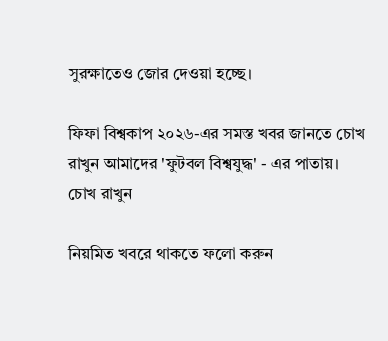সুরক্ষাতেও জোর দেওয়া হচ্ছে।

ফিফা বিশ্বকাপ ২০২৬-এর সমস্ত খবর জানতে চোখ রাখুন আমাদের 'ফুটবল বিশ্বযুদ্ধ' - এর পাতায়।
চোখ রাখুন

নিয়মিত খবরে থাকতে ফলো করুন